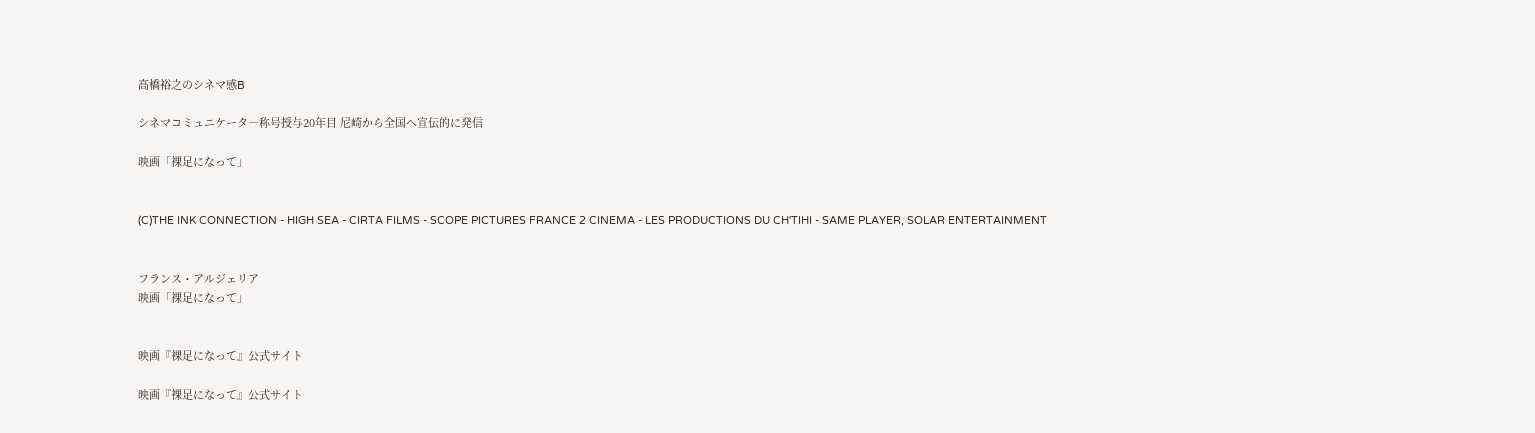高橋裕之のシネマ感B

シネマコミュニケータ―称号授与20年目 尼崎から全国へ宣伝的に発信

映画「裸足になって」


(C)THE INK CONNECTION - HIGH SEA - CIRTA FILMS - SCOPE PICTURES FRANCE 2 CINEMA - LES PRODUCTIONS DU CH'TIHI - SAME PLAYER, SOLAR ENTERTAINMENT


フランス・アルジェリア
映画「裸足になって」


映画『裸足になって』公式サイト

映画『裸足になって』公式サイト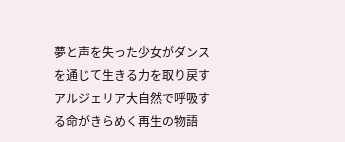夢と声を失った少女がダンスを通じて生きる力を取り戻す アルジェリア大自然で呼吸する命がきらめく再生の物語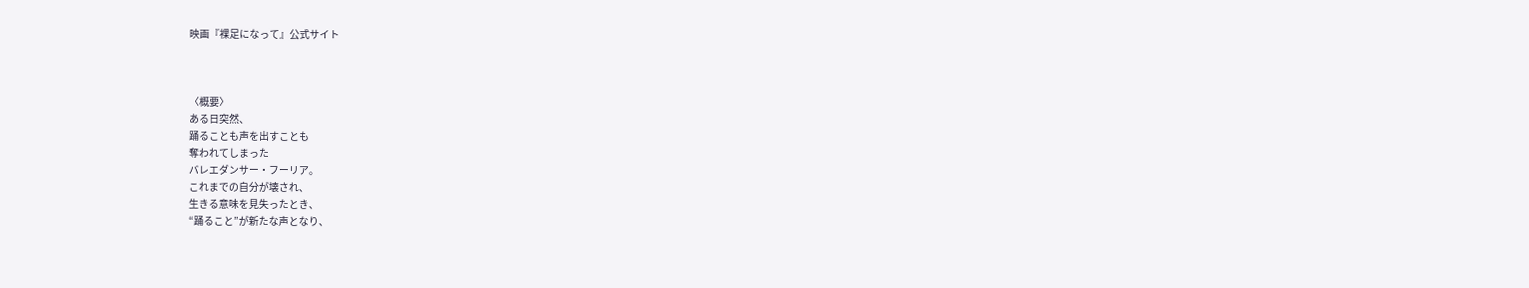映画『裸足になって』公式サイト



〈概要〉
ある日突然、
踊ることも声を出すことも
奪われてしまった
バレエダンサー・フーリア。
これまでの自分が壊され、
生きる意味を見失ったとき、
“踊ること”が新たな声となり、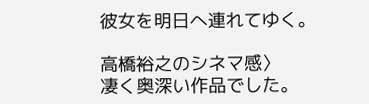彼女を明日へ連れてゆく。

高橋裕之のシネマ感〉
凄く奥深い作品でした。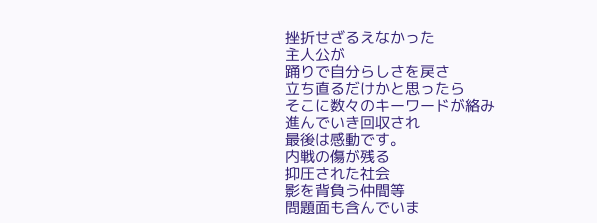挫折せざるえなかった
主人公が
踊りで自分らしさを戻さ
立ち直るだけかと思ったら
そこに数々のキーワードが絡み
進んでいき回収され
最後は感動です。
内戦の傷が残る
抑圧された社会
影を背負う仲間等
問題面も含んでいま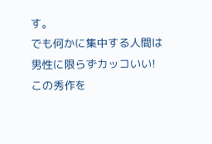す。
でも何かに集中する人間は
男性に限らずカッコいい!
この秀作を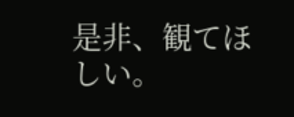是非、観てほしい。